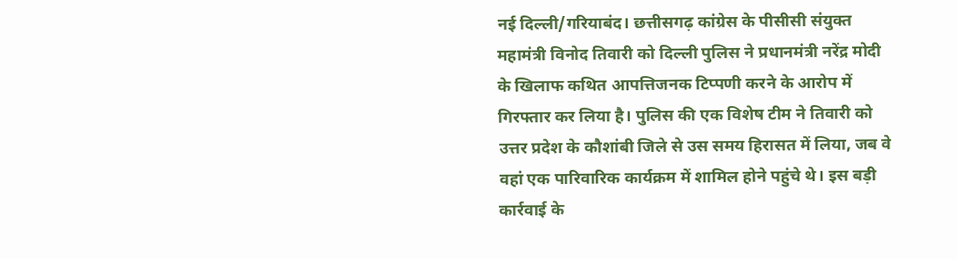नई दिल्ली/गरियाबंद। छत्तीसगढ़ कांग्रेस के पीसीसी संयुक्त महामंत्री विनोद तिवारी को दिल्ली पुलिस ने प्रधानमंत्री नरेंद्र मोदी के खिलाफ कथित आपत्तिजनक टिप्पणी करने के आरोप में गिरफ्तार कर लिया है। पुलिस की एक विशेष टीम ने तिवारी को उत्तर प्रदेश के कौशांबी जिले से उस समय हिरासत में लिया, जब वे वहां एक पारिवारिक कार्यक्रम में शामिल होने पहुंचे थे। इस बड़ी कार्रवाई के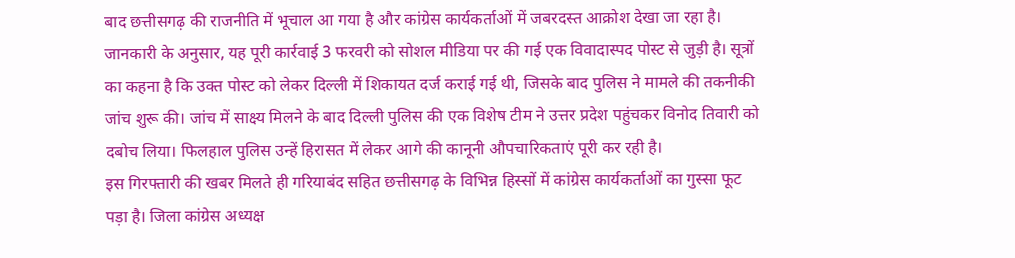बाद छत्तीसगढ़ की राजनीति में भूचाल आ गया है और कांग्रेस कार्यकर्ताओं में जबरदस्त आक्रोश देखा जा रहा है।
जानकारी के अनुसार, यह पूरी कार्रवाई 3 फरवरी को सोशल मीडिया पर की गई एक विवादास्पद पोस्ट से जुड़ी है। सूत्रों का कहना है कि उक्त पोस्ट को लेकर दिल्ली में शिकायत दर्ज कराई गई थी, जिसके बाद पुलिस ने मामले की तकनीकी जांच शुरू की। जांच में साक्ष्य मिलने के बाद दिल्ली पुलिस की एक विशेष टीम ने उत्तर प्रदेश पहुंचकर विनोद तिवारी को दबोच लिया। फिलहाल पुलिस उन्हें हिरासत में लेकर आगे की कानूनी औपचारिकताएं पूरी कर रही है।
इस गिरफ्तारी की खबर मिलते ही गरियाबंद सहित छत्तीसगढ़ के विभिन्न हिस्सों में कांग्रेस कार्यकर्ताओं का गुस्सा फूट पड़ा है। जिला कांग्रेस अध्यक्ष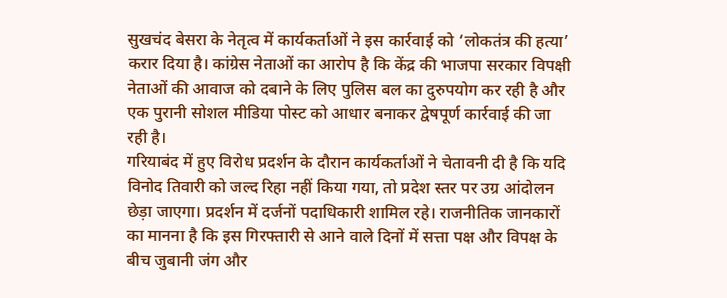सुखचंद बेसरा के नेतृत्व में कार्यकर्ताओं ने इस कार्रवाई को ‘लोकतंत्र की हत्या’ करार दिया है। कांग्रेस नेताओं का आरोप है कि केंद्र की भाजपा सरकार विपक्षी नेताओं की आवाज को दबाने के लिए पुलिस बल का दुरुपयोग कर रही है और एक पुरानी सोशल मीडिया पोस्ट को आधार बनाकर द्वेषपूर्ण कार्रवाई की जा रही है।
गरियाबंद में हुए विरोध प्रदर्शन के दौरान कार्यकर्ताओं ने चेतावनी दी है कि यदि विनोद तिवारी को जल्द रिहा नहीं किया गया, तो प्रदेश स्तर पर उग्र आंदोलन छेड़ा जाएगा। प्रदर्शन में दर्जनों पदाधिकारी शामिल रहे। राजनीतिक जानकारों का मानना है कि इस गिरफ्तारी से आने वाले दिनों में सत्ता पक्ष और विपक्ष के बीच जुबानी जंग और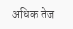अधिक तेज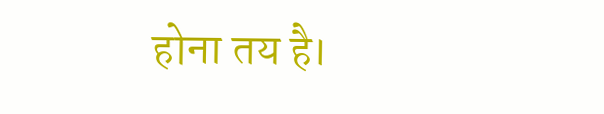होना तय है।